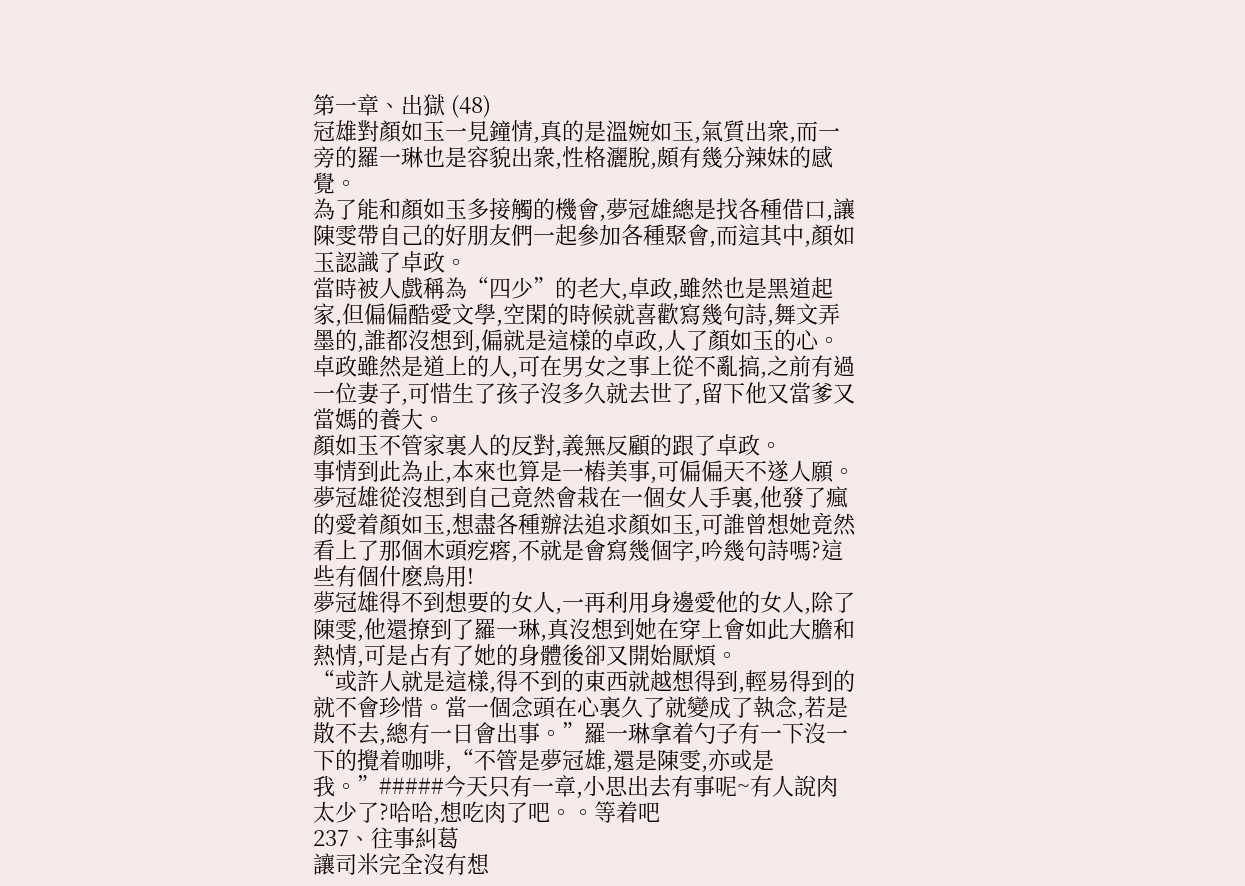第一章、出獄 (48)
冠雄對顏如玉一見鐘情,真的是溫婉如玉,氣質出衆,而一旁的羅一琳也是容貌出衆,性格灑脫,頗有幾分辣妹的感覺。
為了能和顏如玉多接觸的機會,夢冠雄總是找各種借口,讓陳雯帶自己的好朋友們一起參加各種聚會,而這其中,顏如玉認識了卓政。
當時被人戲稱為“四少”的老大,卓政,雖然也是黑道起家,但偏偏酷愛文學,空閑的時候就喜歡寫幾句詩,舞文弄墨的,誰都沒想到,偏就是這樣的卓政,人了顏如玉的心。
卓政雖然是道上的人,可在男女之事上從不亂搞,之前有過一位妻子,可惜生了孩子沒多久就去世了,留下他又當爹又當媽的養大。
顏如玉不管家裏人的反對,義無反顧的跟了卓政。
事情到此為止,本來也算是一樁美事,可偏偏天不遂人願。夢冠雄從沒想到自己竟然會栽在一個女人手裏,他發了瘋的愛着顏如玉,想盡各種辦法追求顏如玉,可誰曾想她竟然看上了那個木頭疙瘩,不就是會寫幾個字,吟幾句詩嗎?這些有個什麽鳥用!
夢冠雄得不到想要的女人,一再利用身邊愛他的女人,除了陳雯,他還撩到了羅一琳,真沒想到她在穿上會如此大膽和熱情,可是占有了她的身體後卻又開始厭煩。
“或許人就是這樣,得不到的東西就越想得到,輕易得到的就不會珍惜。當一個念頭在心裏久了就變成了執念,若是散不去,總有一日會出事。”羅一琳拿着勺子有一下沒一下的攪着咖啡,“不管是夢冠雄,還是陳雯,亦或是我。”#####今天只有一章,小思出去有事呢~有人說肉太少了?哈哈,想吃肉了吧。。等着吧
237、往事糾葛
讓司米完全沒有想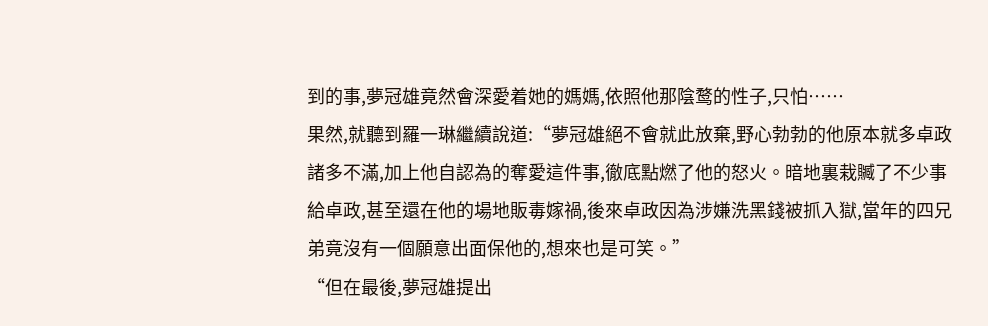到的事,夢冠雄竟然會深愛着她的媽媽,依照他那陰鹜的性子,只怕……
果然,就聽到羅一琳繼續說道:“夢冠雄絕不會就此放棄,野心勃勃的他原本就多卓政諸多不滿,加上他自認為的奪愛這件事,徹底點燃了他的怒火。暗地裏栽贓了不少事給卓政,甚至還在他的場地販毒嫁禍,後來卓政因為涉嫌洗黑錢被抓入獄,當年的四兄弟竟沒有一個願意出面保他的,想來也是可笑。”
“但在最後,夢冠雄提出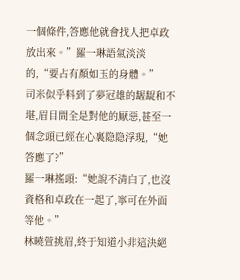一個條件,答應他就會找人把卓政放出來。”羅一琳語氣淡淡的,“要占有顏如玉的身體。”
司米似乎料到了夢冠雄的龌龊和不堪,眉目間全是對他的厭惡,甚至一個念頭已經在心裏隐隐浮現,“她答應了?”
羅一琳搖頭:“她說不清白了,也沒資格和卓政在一起了,寧可在外面等他。”
林曉萱挑眉,終于知道小非這決絕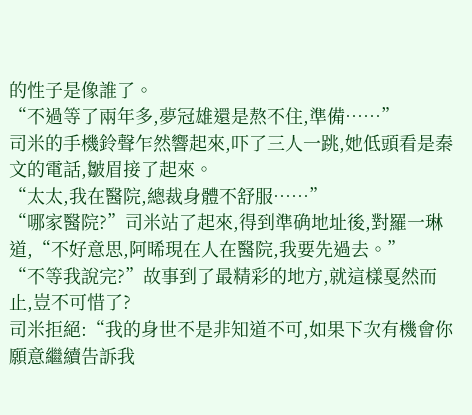的性子是像誰了。
“不過等了兩年多,夢冠雄還是熬不住,準備……”
司米的手機鈴聲乍然響起來,吓了三人一跳,她低頭看是秦文的電話,皺眉接了起來。
“太太,我在醫院,總裁身體不舒服……”
“哪家醫院?”司米站了起來,得到準确地址後,對羅一琳道,“不好意思,阿晞現在人在醫院,我要先過去。”
“不等我說完?”故事到了最精彩的地方,就這樣戛然而止,豈不可惜了?
司米拒絕:“我的身世不是非知道不可,如果下次有機會你願意繼續告訴我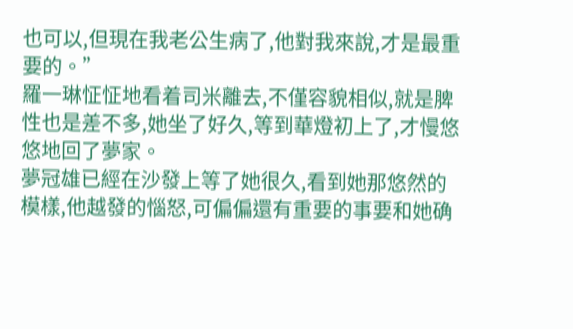也可以,但現在我老公生病了,他對我來說,才是最重要的。”
羅一琳怔怔地看着司米離去,不僅容貌相似,就是脾性也是差不多,她坐了好久,等到華燈初上了,才慢悠悠地回了夢家。
夢冠雄已經在沙發上等了她很久,看到她那悠然的模樣,他越發的惱怒,可偏偏還有重要的事要和她确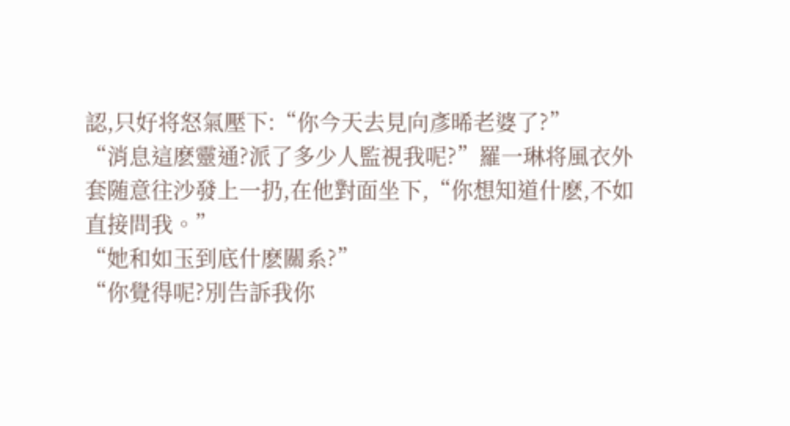認,只好将怒氣壓下:“你今天去見向彥晞老婆了?”
“消息這麽靈通?派了多少人監視我呢?”羅一琳将風衣外套随意往沙發上一扔,在他對面坐下,“你想知道什麽,不如直接問我。”
“她和如玉到底什麽關系?”
“你覺得呢?別告訴我你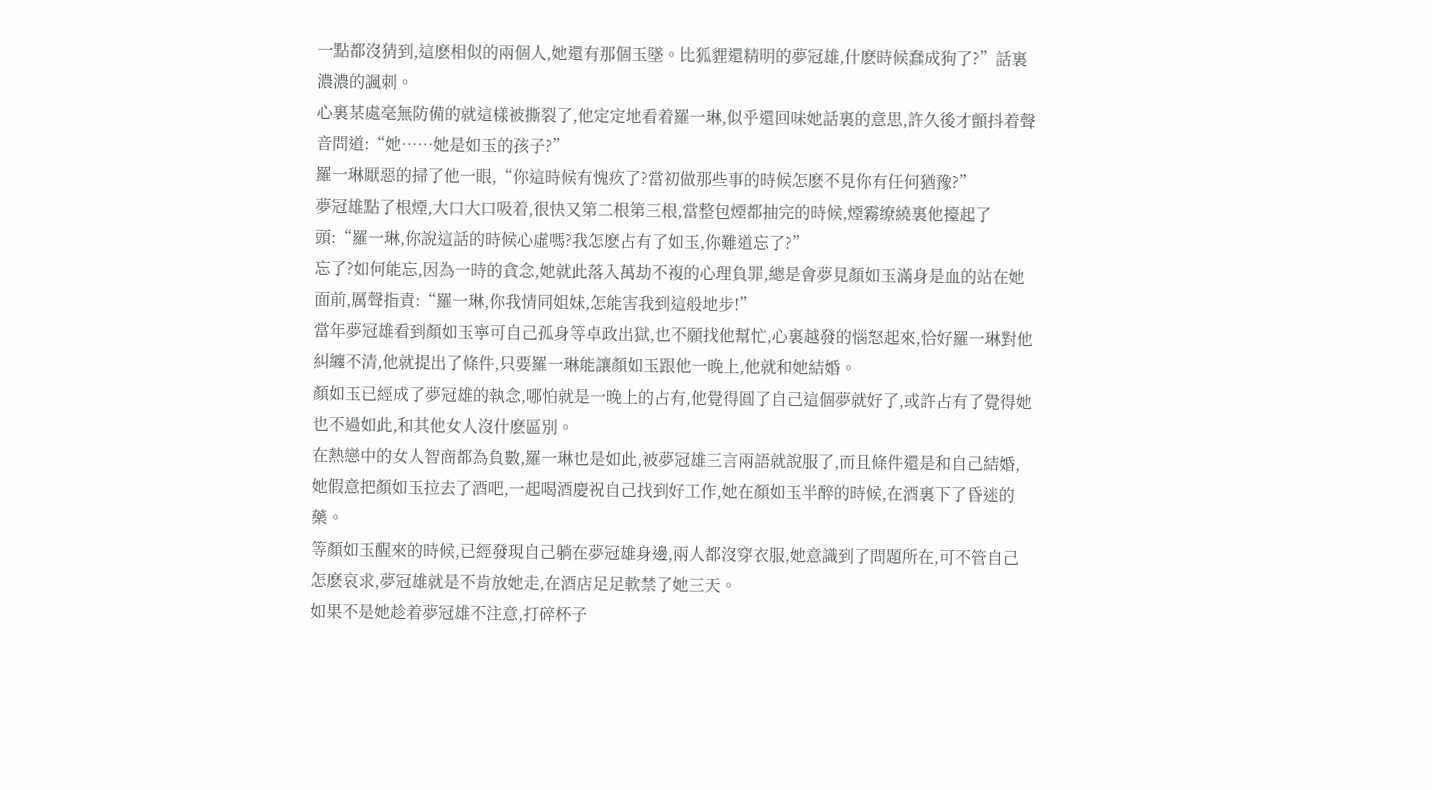一點都沒猜到,這麽相似的兩個人,她還有那個玉墜。比狐貍還精明的夢冠雄,什麽時候蠢成狗了?”話裏濃濃的諷刺。
心裏某處毫無防備的就這樣被撕裂了,他定定地看着羅一琳,似乎還回味她話裏的意思,許久後才顫抖着聲音問道:“她……她是如玉的孩子?”
羅一琳厭惡的掃了他一眼,“你這時候有愧疚了?當初做那些事的時候怎麽不見你有任何猶豫?”
夢冠雄點了根煙,大口大口吸着,很快又第二根第三根,當整包煙都抽完的時候,煙霧缭繞裏他擡起了頭:“羅一琳,你說這話的時候心虛嗎?我怎麽占有了如玉,你難道忘了?”
忘了?如何能忘,因為一時的貪念,她就此落入萬劫不複的心理負罪,總是會夢見顏如玉滿身是血的站在她面前,厲聲指責:“羅一琳,你我情同姐妹,怎能害我到這般地步!”
當年夢冠雄看到顏如玉寧可自己孤身等卓政出獄,也不願找他幫忙,心裏越發的惱怒起來,恰好羅一琳對他糾纏不清,他就提出了條件,只要羅一琳能讓顏如玉跟他一晚上,他就和她結婚。
顏如玉已經成了夢冠雄的執念,哪怕就是一晚上的占有,他覺得圓了自己這個夢就好了,或許占有了覺得她也不過如此,和其他女人沒什麽區別。
在熱戀中的女人智商都為負數,羅一琳也是如此,被夢冠雄三言兩語就說服了,而且條件還是和自己結婚,她假意把顏如玉拉去了酒吧,一起喝酒慶祝自己找到好工作,她在顏如玉半醉的時候,在酒裏下了昏迷的藥。
等顏如玉醒來的時候,已經發現自己躺在夢冠雄身邊,兩人都沒穿衣服,她意識到了問題所在,可不管自己怎麽哀求,夢冠雄就是不肯放她走,在酒店足足軟禁了她三天。
如果不是她趁着夢冠雄不注意,打碎杯子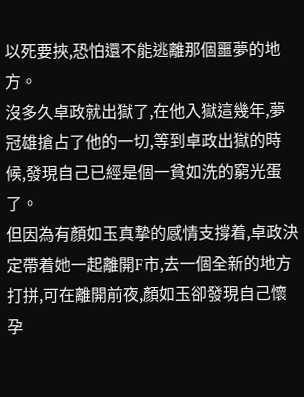以死要挾,恐怕還不能逃離那個噩夢的地方。
沒多久卓政就出獄了,在他入獄這幾年,夢冠雄搶占了他的一切,等到卓政出獄的時候,發現自己已經是個一貧如洗的窮光蛋了。
但因為有顏如玉真摯的感情支撐着,卓政決定帶着她一起離開F市,去一個全新的地方打拼,可在離開前夜,顏如玉卻發現自己懷孕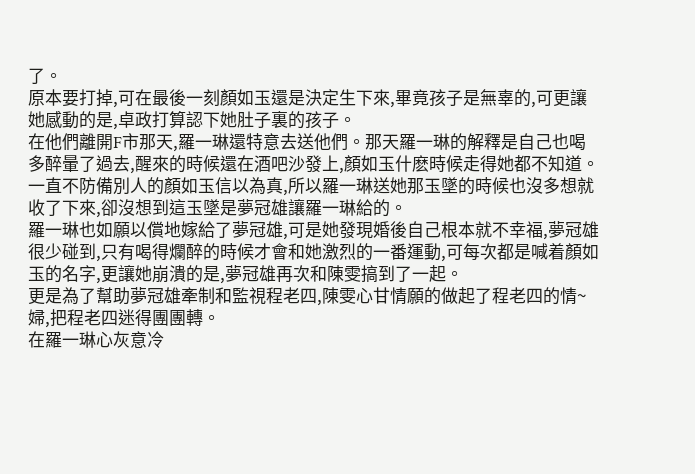了。
原本要打掉,可在最後一刻顏如玉還是決定生下來,畢竟孩子是無辜的,可更讓她感動的是,卓政打算認下她肚子裏的孩子。
在他們離開F市那天,羅一琳還特意去送他們。那天羅一琳的解釋是自己也喝多醉暈了過去,醒來的時候還在酒吧沙發上,顏如玉什麽時候走得她都不知道。
一直不防備別人的顏如玉信以為真,所以羅一琳送她那玉墜的時候也沒多想就收了下來,卻沒想到這玉墜是夢冠雄讓羅一琳給的。
羅一琳也如願以償地嫁給了夢冠雄,可是她發現婚後自己根本就不幸福,夢冠雄很少碰到,只有喝得爛醉的時候才會和她激烈的一番運動,可每次都是喊着顏如玉的名字,更讓她崩潰的是,夢冠雄再次和陳雯搞到了一起。
更是為了幫助夢冠雄牽制和監視程老四,陳雯心甘情願的做起了程老四的情~婦,把程老四迷得團團轉。
在羅一琳心灰意冷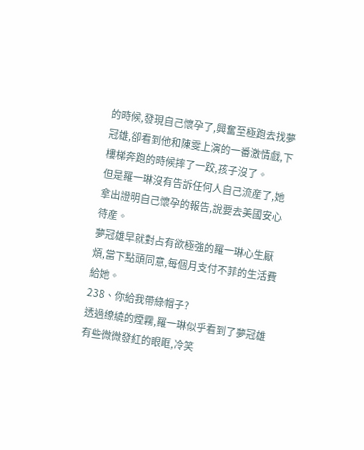的時候,發現自己懷孕了,興奮至極跑去找夢冠雄,卻看到他和陳雯上演的一番激情戲,下樓梯奔跑的時候摔了一跤,孩子沒了。
但是羅一琳沒有告訴任何人自己流産了,她拿出證明自己懷孕的報告,說要去美國安心待産。
夢冠雄早就對占有欲極強的羅一琳心生厭煩,當下點頭同意,每個月支付不菲的生活費給她。
238、你給我帶綠帽子?
透過缭繞的煙霧,羅一琳似乎看到了夢冠雄有些微微發紅的眼眶,冷笑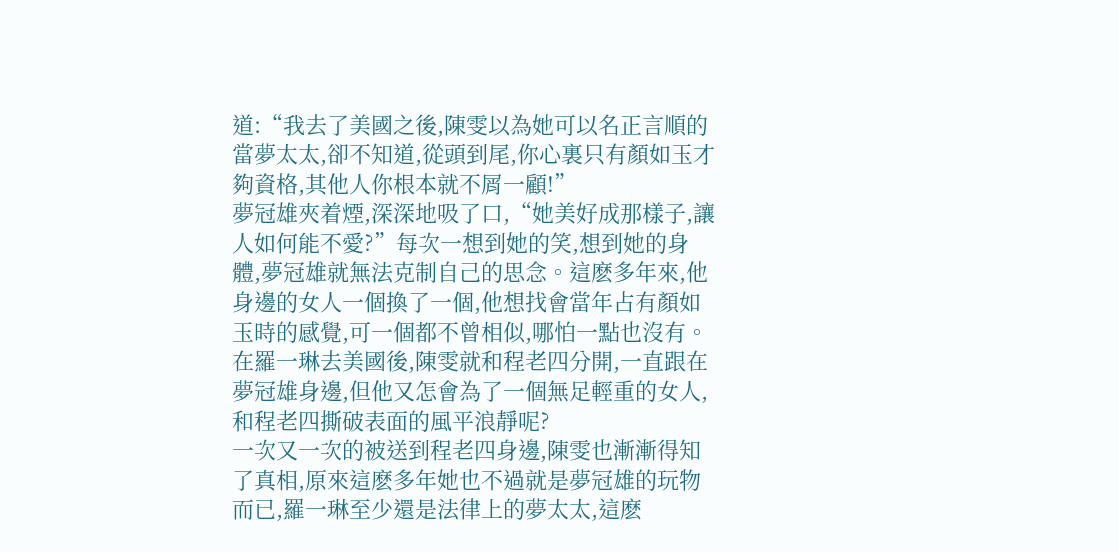道:“我去了美國之後,陳雯以為她可以名正言順的當夢太太,卻不知道,從頭到尾,你心裏只有顏如玉才夠資格,其他人你根本就不屑一顧!”
夢冠雄夾着煙,深深地吸了口,“她美好成那樣子,讓人如何能不愛?”每次一想到她的笑,想到她的身體,夢冠雄就無法克制自己的思念。這麽多年來,他身邊的女人一個換了一個,他想找會當年占有顏如玉時的感覺,可一個都不曾相似,哪怕一點也沒有。
在羅一琳去美國後,陳雯就和程老四分開,一直跟在夢冠雄身邊,但他又怎會為了一個無足輕重的女人,和程老四撕破表面的風平浪靜呢?
一次又一次的被送到程老四身邊,陳雯也漸漸得知了真相,原來這麽多年她也不過就是夢冠雄的玩物而已,羅一琳至少還是法律上的夢太太,這麽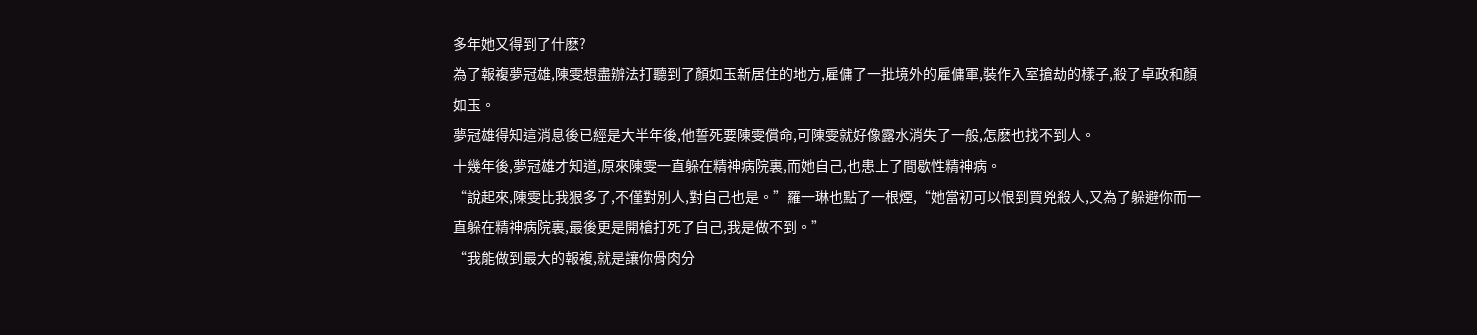多年她又得到了什麽?
為了報複夢冠雄,陳雯想盡辦法打聽到了顏如玉新居住的地方,雇傭了一批境外的雇傭軍,裝作入室搶劫的樣子,殺了卓政和顏如玉。
夢冠雄得知這消息後已經是大半年後,他誓死要陳雯償命,可陳雯就好像露水消失了一般,怎麽也找不到人。
十幾年後,夢冠雄才知道,原來陳雯一直躲在精神病院裏,而她自己,也患上了間歇性精神病。
“說起來,陳雯比我狠多了,不僅對別人,對自己也是。”羅一琳也點了一根煙,“她當初可以恨到買兇殺人,又為了躲避你而一直躲在精神病院裏,最後更是開槍打死了自己,我是做不到。”
“我能做到最大的報複,就是讓你骨肉分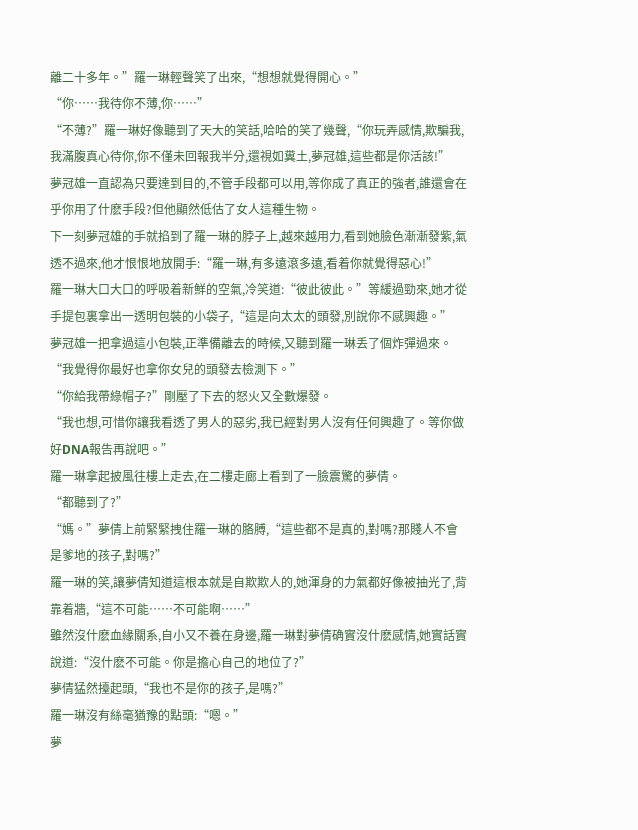離二十多年。”羅一琳輕聲笑了出來,“想想就覺得開心。”
“你……我待你不薄,你……”
“不薄?”羅一琳好像聽到了天大的笑話,哈哈的笑了幾聲,“你玩弄感情,欺騙我,我滿腹真心待你,你不僅未回報我半分,還視如糞土,夢冠雄,這些都是你活該!”
夢冠雄一直認為只要達到目的,不管手段都可以用,等你成了真正的強者,誰還會在乎你用了什麽手段?但他顯然低估了女人這種生物。
下一刻夢冠雄的手就掐到了羅一琳的脖子上,越來越用力,看到她臉色漸漸發紫,氣透不過來,他才恨恨地放開手:“羅一琳,有多遠滾多遠,看着你就覺得惡心!”
羅一琳大口大口的呼吸着新鮮的空氣,冷笑道:“彼此彼此。”等緩過勁來,她才從手提包裏拿出一透明包裝的小袋子,“這是向太太的頭發,別說你不感興趣。”
夢冠雄一把拿過這小包裝,正準備離去的時候,又聽到羅一琳丢了個炸彈過來。
“我覺得你最好也拿你女兒的頭發去檢測下。”
“你給我帶綠帽子?”剛壓了下去的怒火又全數爆發。
“我也想,可惜你讓我看透了男人的惡劣,我已經對男人沒有任何興趣了。等你做好DNA報告再說吧。”
羅一琳拿起披風往樓上走去,在二樓走廊上看到了一臉震驚的夢倩。
“都聽到了?”
“媽。”夢倩上前緊緊拽住羅一琳的胳膊,“這些都不是真的,對嗎?那賤人不會是爹地的孩子,對嗎?”
羅一琳的笑,讓夢倩知道這根本就是自欺欺人的,她渾身的力氣都好像被抽光了,背靠着牆,“這不可能……不可能啊……”
雖然沒什麽血緣關系,自小又不養在身邊,羅一琳對夢倩确實沒什麽感情,她實話實說道:“沒什麽不可能。你是擔心自己的地位了?”
夢倩猛然擡起頭,“我也不是你的孩子,是嗎?”
羅一琳沒有絲毫猶豫的點頭:“嗯。”
夢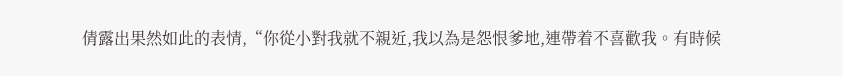倩露出果然如此的表情,“你從小對我就不親近,我以為是怨恨爹地,連帶着不喜歡我。有時候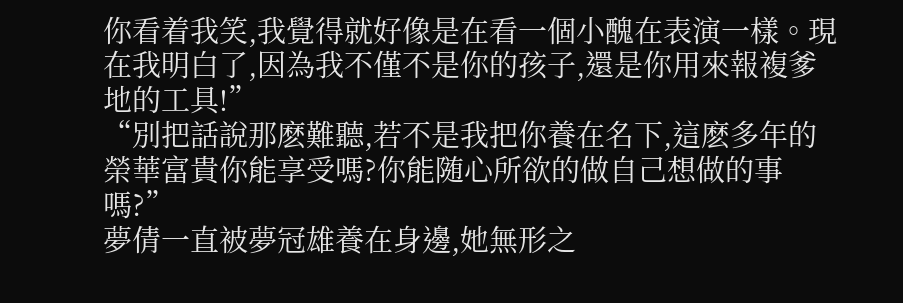你看着我笑,我覺得就好像是在看一個小醜在表演一樣。現在我明白了,因為我不僅不是你的孩子,還是你用來報複爹地的工具!”
“別把話說那麽難聽,若不是我把你養在名下,這麽多年的榮華富貴你能享受嗎?你能随心所欲的做自己想做的事嗎?”
夢倩一直被夢冠雄養在身邊,她無形之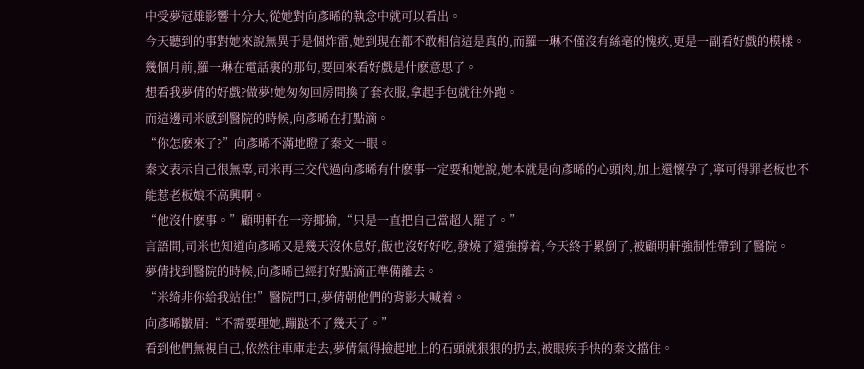中受夢冠雄影響十分大,從她對向彥晞的執念中就可以看出。
今天聽到的事對她來說無異于是個炸雷,她到現在都不敢相信這是真的,而羅一琳不僅沒有絲毫的愧疚,更是一副看好戲的模樣。
幾個月前,羅一琳在電話裏的那句,要回來看好戲是什麽意思了。
想看我夢倩的好戲?做夢!她匆匆回房間換了套衣服,拿起手包就往外跑。
而這邊司米感到醫院的時候,向彥晞在打點滴。
“你怎麽來了?”向彥晞不滿地瞪了秦文一眼。
秦文表示自己很無辜,司米再三交代過向彥晞有什麽事一定要和她說,她本就是向彥晞的心頭肉,加上還懷孕了,寧可得罪老板也不能惹老板娘不高興啊。
“他沒什麽事。”顧明軒在一旁揶揄,“只是一直把自己當超人罷了。”
言語間,司米也知道向彥晞又是幾天沒休息好,飯也沒好好吃,發燒了還強撐着,今天終于累倒了,被顧明軒強制性帶到了醫院。
夢倩找到醫院的時候,向彥晞已經打好點滴正準備離去。
“米绮非你給我站住!”醫院門口,夢倩朝他們的背影大喊着。
向彥晞皺眉:“不需要理她,蹦跶不了幾天了。”
看到他們無視自己,依然往車庫走去,夢倩氣得撿起地上的石頭就狠狠的扔去,被眼疾手快的秦文擋住。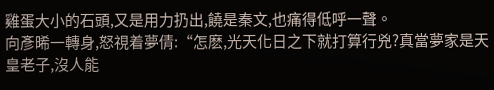雞蛋大小的石頭,又是用力扔出,饒是秦文,也痛得低呼一聲。
向彥晞一轉身,怒視着夢倩:“怎麽,光天化日之下就打算行兇?真當夢家是天皇老子,沒人能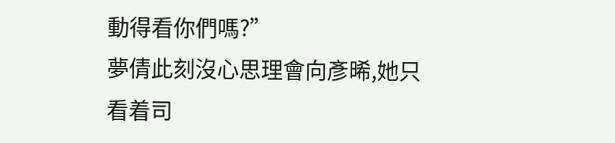動得看你們嗎?”
夢倩此刻沒心思理會向彥晞,她只看着司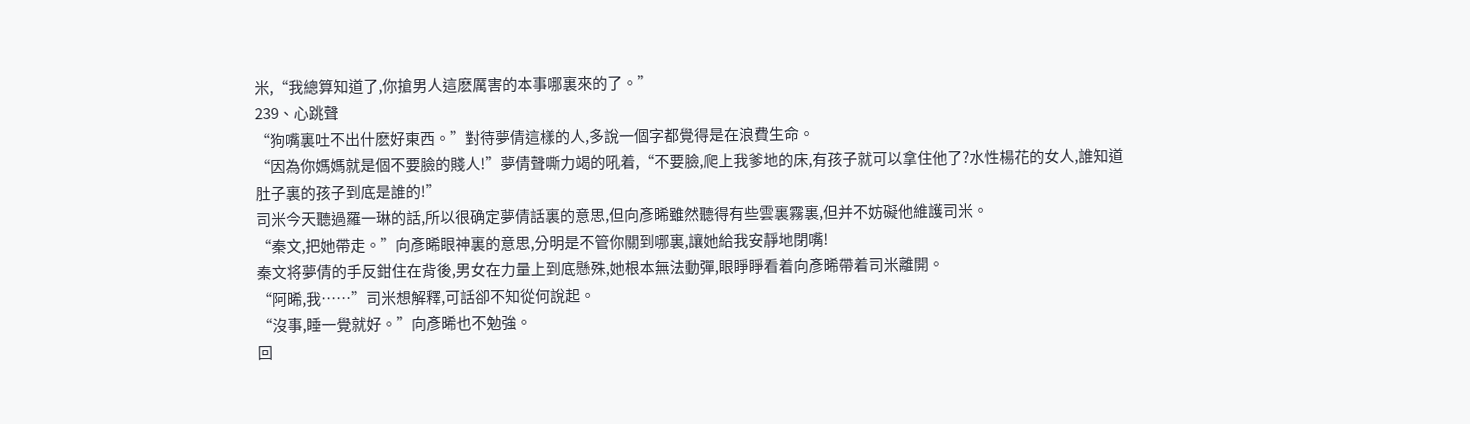米,“我總算知道了,你搶男人這麽厲害的本事哪裏來的了。”
239、心跳聲
“狗嘴裏吐不出什麽好東西。”對待夢倩這樣的人,多說一個字都覺得是在浪費生命。
“因為你媽媽就是個不要臉的賤人!”夢倩聲嘶力竭的吼着,“不要臉,爬上我爹地的床,有孩子就可以拿住他了?水性楊花的女人,誰知道肚子裏的孩子到底是誰的!”
司米今天聽過羅一琳的話,所以很确定夢倩話裏的意思,但向彥晞雖然聽得有些雲裏霧裏,但并不妨礙他維護司米。
“秦文,把她帶走。”向彥晞眼神裏的意思,分明是不管你關到哪裏,讓她給我安靜地閉嘴!
秦文将夢倩的手反鉗住在背後,男女在力量上到底懸殊,她根本無法動彈,眼睜睜看着向彥晞帶着司米離開。
“阿晞,我……”司米想解釋,可話卻不知從何說起。
“沒事,睡一覺就好。”向彥晞也不勉強。
回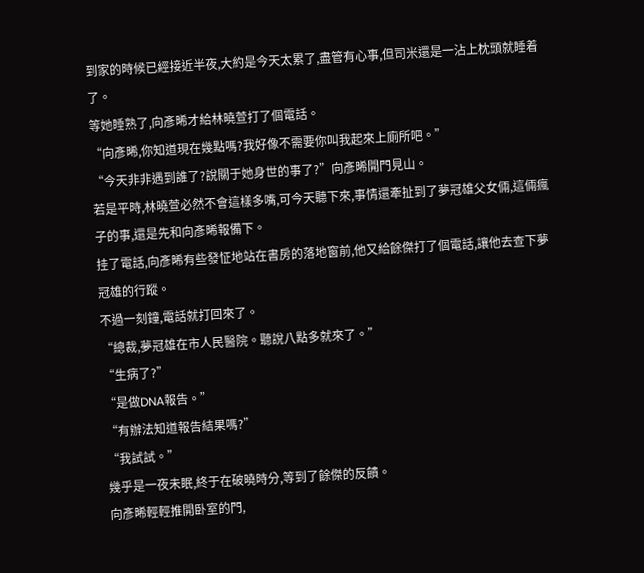到家的時候已經接近半夜,大約是今天太累了,盡管有心事,但司米還是一沾上枕頭就睡着了。
等她睡熟了,向彥晞才給林曉萱打了個電話。
“向彥晞,你知道現在幾點嗎?我好像不需要你叫我起來上廁所吧。”
“今天非非遇到誰了?說關于她身世的事了?”向彥晞開門見山。
若是平時,林曉萱必然不會這樣多嘴,可今天聽下來,事情還牽扯到了夢冠雄父女倆,這倆瘋子的事,還是先和向彥晞報備下。
挂了電話,向彥晞有些發怔地站在書房的落地窗前,他又給餘傑打了個電話,讓他去查下夢冠雄的行蹤。
不過一刻鐘,電話就打回來了。
“總裁,夢冠雄在市人民醫院。聽說八點多就來了。”
“生病了?”
“是做DNA報告。”
“有辦法知道報告結果嗎?”
“我試試。”
幾乎是一夜未眠,終于在破曉時分,等到了餘傑的反饋。
向彥晞輕輕推開卧室的門,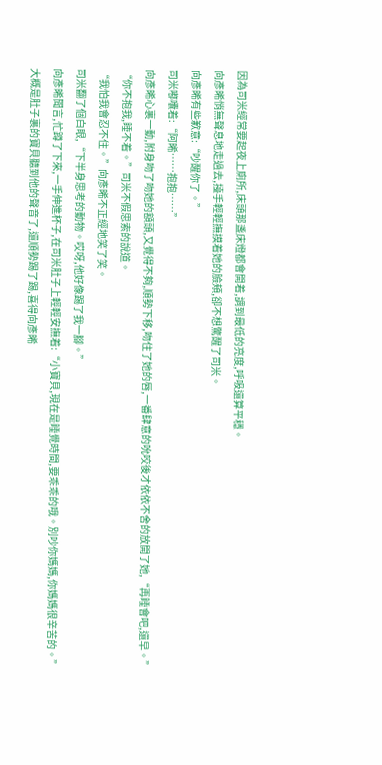因為司米經常要起夜上廁所,床頭那盞床燈都會開着,調到最低的亮度,呼吸還算平穩。
向彥晞悄無聲息地走過去,擡手輕輕撫摸着她的臉頰,卻不想驚醒了司米。
向彥晞有些歉意:“吵醒你了。”
司米嘟囔着:“阿晞……抱抱……”
向彥晞心裏一動,附身吻了吻她的額頭,又覺得不夠,順勢下移,吻住了她的唇,一番肆意的吮咬後才依依不舍的放開了她,“再睡會吧,還早。”
“你不抱我,睡不着。”司米不假思索的說道。
“我怕我會忍不住。”向彥晞不正經地笑了笑。
司米翻了個白眼,“下半身思考的動物。哎呀,他好像踢了我一腳。”
向彥晞聞言,忙蹲了下來,一手伸進杯子,在司米肚子上輕輕安撫着:“小寶貝,現在是睡覺時間,要乖乖的哦。別吵你媽媽,你媽媽很辛苦的。”
大概是肚子裏的寶貝聽到他的聲音了,還順勢踢了踢,喜得向彥晞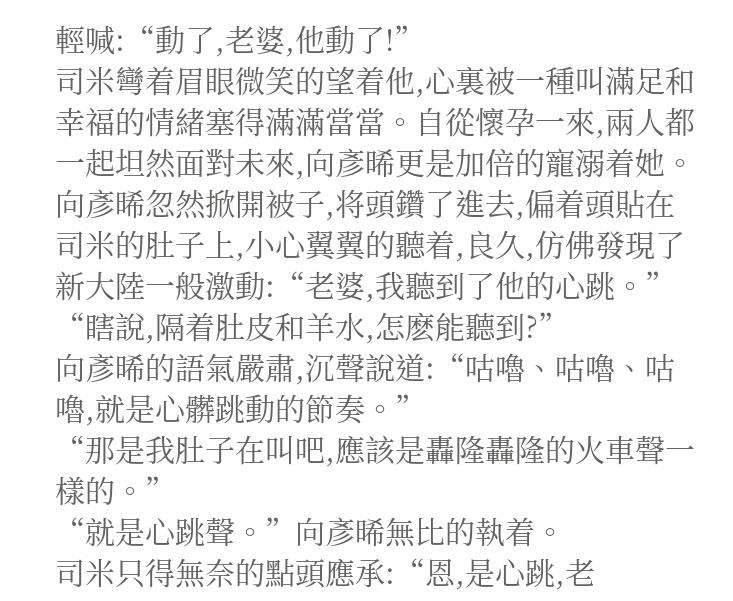輕喊:“動了,老婆,他動了!”
司米彎着眉眼微笑的望着他,心裏被一種叫滿足和幸福的情緒塞得滿滿當當。自從懷孕一來,兩人都一起坦然面對未來,向彥晞更是加倍的寵溺着她。
向彥晞忽然掀開被子,将頭鑽了進去,偏着頭貼在司米的肚子上,小心翼翼的聽着,良久,仿佛發現了新大陸一般激動:“老婆,我聽到了他的心跳。”
“瞎說,隔着肚皮和羊水,怎麽能聽到?”
向彥晞的語氣嚴肅,沉聲說道:“咕嚕、咕嚕、咕嚕,就是心髒跳動的節奏。”
“那是我肚子在叫吧,應該是轟隆轟隆的火車聲一樣的。”
“就是心跳聲。”向彥晞無比的執着。
司米只得無奈的點頭應承:“恩,是心跳,老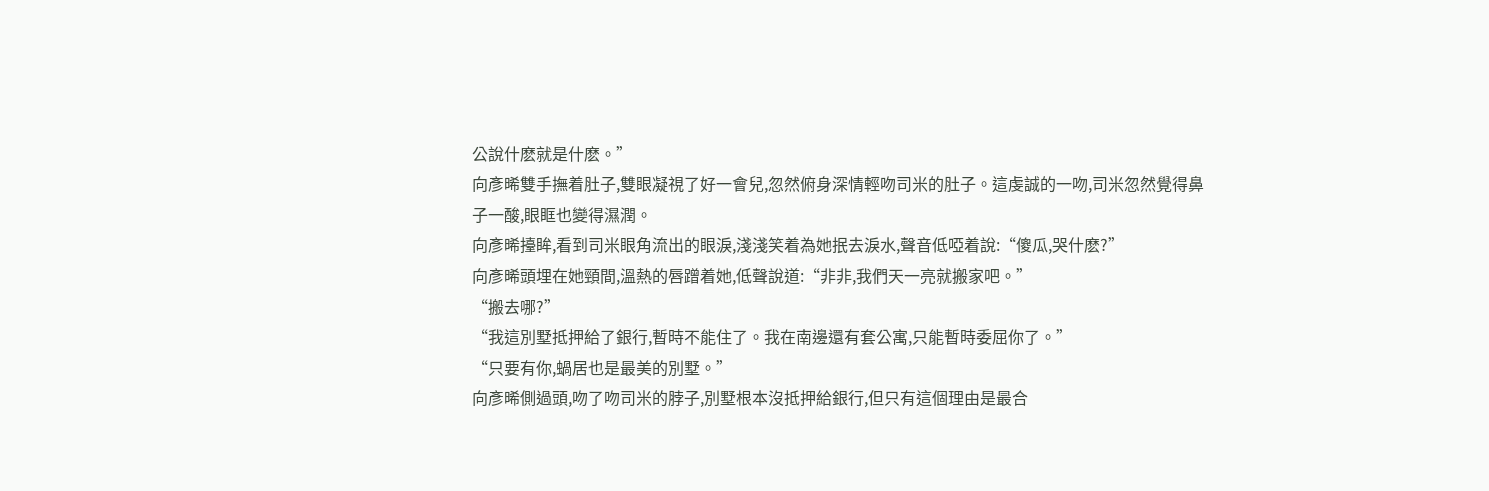公說什麽就是什麽。”
向彥晞雙手撫着肚子,雙眼凝視了好一會兒,忽然俯身深情輕吻司米的肚子。這虔誠的一吻,司米忽然覺得鼻子一酸,眼眶也變得濕潤。
向彥晞擡眸,看到司米眼角流出的眼淚,淺淺笑着為她抿去淚水,聲音低啞着說:“傻瓜,哭什麽?”
向彥晞頭埋在她頸間,溫熱的唇蹭着她,低聲說道:“非非,我們天一亮就搬家吧。”
“搬去哪?”
“我這別墅抵押給了銀行,暫時不能住了。我在南邊還有套公寓,只能暫時委屈你了。”
“只要有你,蝸居也是最美的別墅。”
向彥晞側過頭,吻了吻司米的脖子,別墅根本沒抵押給銀行,但只有這個理由是最合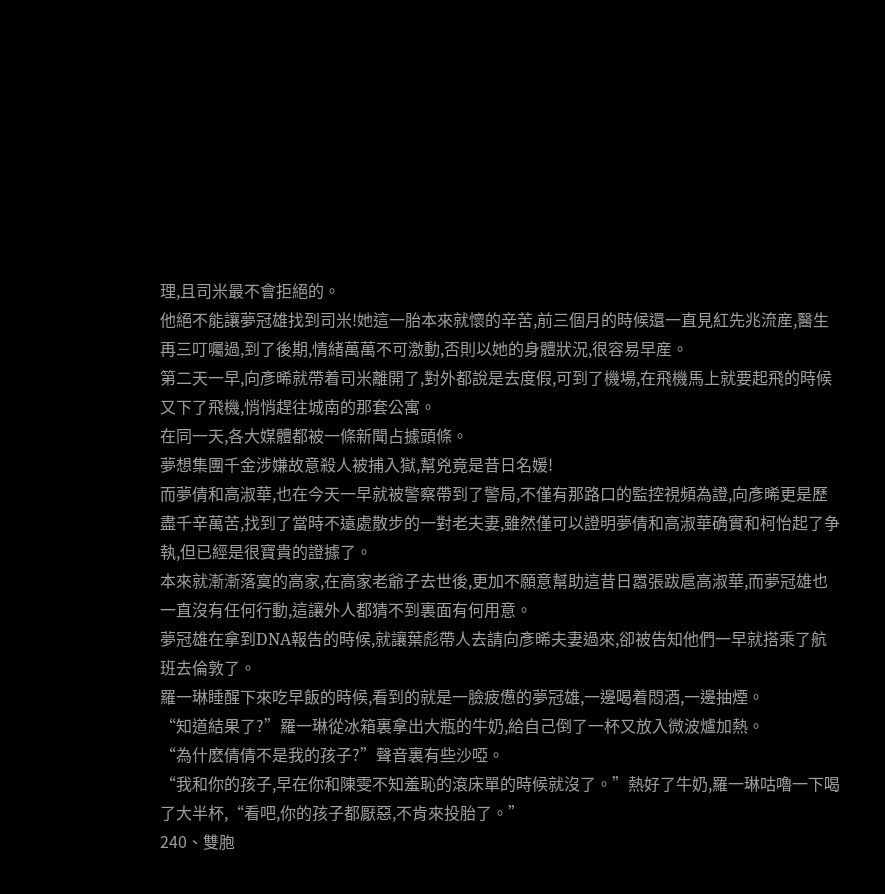理,且司米最不會拒絕的。
他絕不能讓夢冠雄找到司米!她這一胎本來就懷的辛苦,前三個月的時候還一直見紅先兆流産,醫生再三叮囑過,到了後期,情緒萬萬不可激動,否則以她的身體狀況,很容易早産。
第二天一早,向彥晞就帶着司米離開了,對外都說是去度假,可到了機場,在飛機馬上就要起飛的時候又下了飛機,悄悄趕往城南的那套公寓。
在同一天,各大媒體都被一條新聞占據頭條。
夢想集團千金涉嫌故意殺人被捕入獄,幫兇竟是昔日名媛!
而夢倩和高淑華,也在今天一早就被警察帶到了警局,不僅有那路口的監控視頻為證,向彥晞更是歷盡千辛萬苦,找到了當時不遠處散步的一對老夫妻,雖然僅可以證明夢倩和高淑華确實和柯怡起了争執,但已經是很寶貴的證據了。
本來就漸漸落寞的高家,在高家老爺子去世後,更加不願意幫助這昔日嚣張跋扈高淑華,而夢冠雄也一直沒有任何行動,這讓外人都猜不到裏面有何用意。
夢冠雄在拿到DNA報告的時候,就讓葉彪帶人去請向彥晞夫妻過來,卻被告知他們一早就搭乘了航班去倫敦了。
羅一琳睡醒下來吃早飯的時候,看到的就是一臉疲憊的夢冠雄,一邊喝着悶酒,一邊抽煙。
“知道結果了?”羅一琳從冰箱裏拿出大瓶的牛奶,給自己倒了一杯又放入微波爐加熱。
“為什麽倩倩不是我的孩子?”聲音裏有些沙啞。
“我和你的孩子,早在你和陳雯不知羞恥的滾床單的時候就沒了。”熱好了牛奶,羅一琳咕嚕一下喝了大半杯,“看吧,你的孩子都厭惡,不肯來投胎了。”
240、雙胞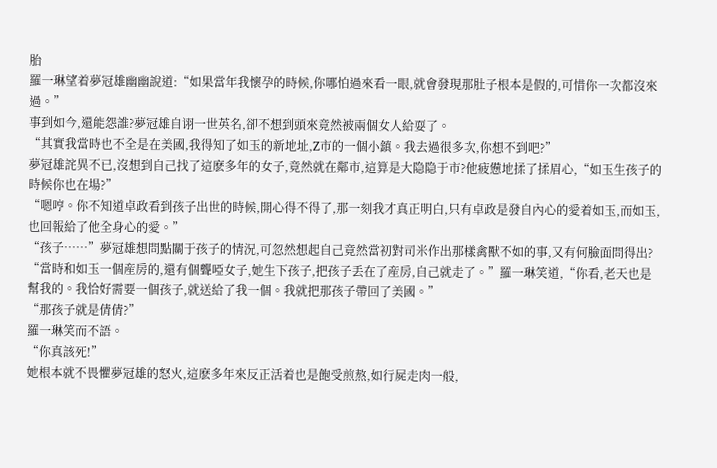胎
羅一琳望着夢冠雄幽幽說道:“如果當年我懷孕的時候,你哪怕過來看一眼,就會發現那肚子根本是假的,可惜你一次都沒來過。”
事到如今,還能怨誰?夢冠雄自诩一世英名,卻不想到頭來竟然被兩個女人給耍了。
“其實我當時也不全是在美國,我得知了如玉的新地址,Z市的一個小鎮。我去過很多次,你想不到吧?”
夢冠雄詫異不已,沒想到自己找了這麽多年的女子,竟然就在鄰市,這算是大隐隐于市?他疲憊地揉了揉眉心,“如玉生孩子的時候你也在場?”
“嗯哼。你不知道卓政看到孩子出世的時候,開心得不得了,那一刻我才真正明白,只有卓政是發自內心的愛着如玉,而如玉,也回報給了他全身心的愛。”
“孩子……”夢冠雄想問點關于孩子的情況,可忽然想起自己竟然當初對司米作出那樣禽獸不如的事,又有何臉面問得出?
“當時和如玉一個産房的,還有個聾啞女子,她生下孩子,把孩子丢在了産房,自己就走了。”羅一琳笑道,“你看,老天也是幫我的。我恰好需要一個孩子,就送給了我一個。我就把那孩子帶回了美國。”
“那孩子就是倩倩?”
羅一琳笑而不語。
“你真該死!”
她根本就不畏懼夢冠雄的怒火,這麽多年來反正活着也是飽受煎熬,如行屍走肉一般,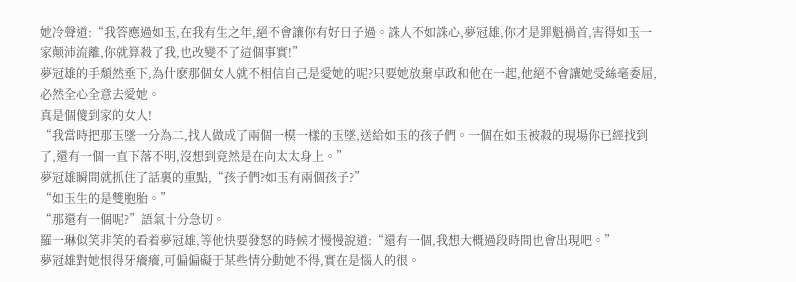她冷聲道:“我答應過如玉,在我有生之年,絕不會讓你有好日子過。誅人不如誅心,夢冠雄,你才是罪魁禍首,害得如玉一家颠沛流離,你就算殺了我,也改變不了這個事實!”
夢冠雄的手頹然垂下,為什麽那個女人就不相信自己是愛她的呢?只要她放棄卓政和他在一起,他絕不會讓她受絲毫委屈,必然全心全意去愛她。
真是個傻到家的女人!
“我當時把那玉墜一分為二,找人做成了兩個一模一樣的玉墜,送給如玉的孩子們。一個在如玉被殺的現場你已經找到了,還有一個一直下落不明,沒想到竟然是在向太太身上。”
夢冠雄瞬間就抓住了話裏的重點,“孩子們?如玉有兩個孩子?”
“如玉生的是雙胞胎。”
“那還有一個呢?”語氣十分急切。
羅一琳似笑非笑的看着夢冠雄,等他快要發怒的時候才慢慢說道:“還有一個,我想大概過段時間也會出現吧。”
夢冠雄對她恨得牙癢癢,可偏偏礙于某些情分動她不得,實在是惱人的很。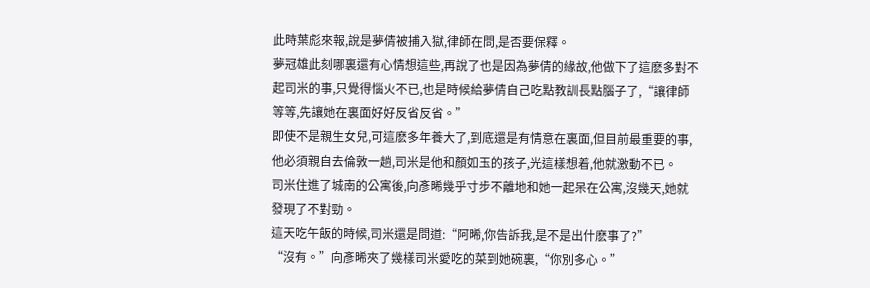此時葉彪來報,說是夢倩被捕入獄,律師在問,是否要保釋。
夢冠雄此刻哪裏還有心情想這些,再說了也是因為夢倩的緣故,他做下了這麽多對不起司米的事,只覺得惱火不已,也是時候給夢倩自己吃點教訓長點腦子了,“讓律師等等,先讓她在裏面好好反省反省。”
即使不是親生女兒,可這麽多年養大了,到底還是有情意在裏面,但目前最重要的事,他必須親自去倫敦一趟,司米是他和顏如玉的孩子,光這樣想着,他就激動不已。
司米住進了城南的公寓後,向彥晞幾乎寸步不離地和她一起呆在公寓,沒幾天,她就發現了不對勁。
這天吃午飯的時候,司米還是問道:“阿晞,你告訴我,是不是出什麽事了?”
“沒有。”向彥晞夾了幾樣司米愛吃的菜到她碗裏,“你別多心。”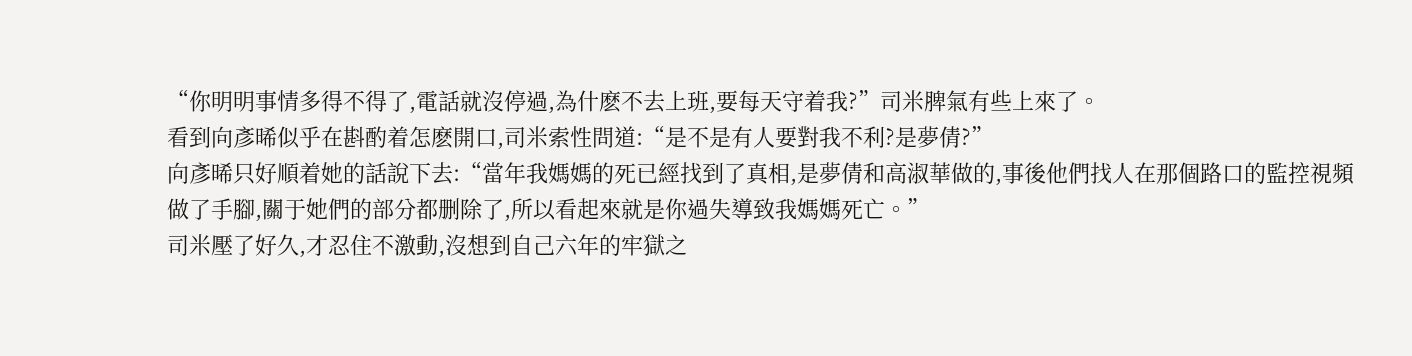“你明明事情多得不得了,電話就沒停過,為什麽不去上班,要每天守着我?”司米脾氣有些上來了。
看到向彥晞似乎在斟酌着怎麽開口,司米索性問道:“是不是有人要對我不利?是夢倩?”
向彥晞只好順着她的話說下去:“當年我媽媽的死已經找到了真相,是夢倩和高淑華做的,事後他們找人在那個路口的監控視頻做了手腳,關于她們的部分都删除了,所以看起來就是你過失導致我媽媽死亡。”
司米壓了好久,才忍住不激動,沒想到自己六年的牢獄之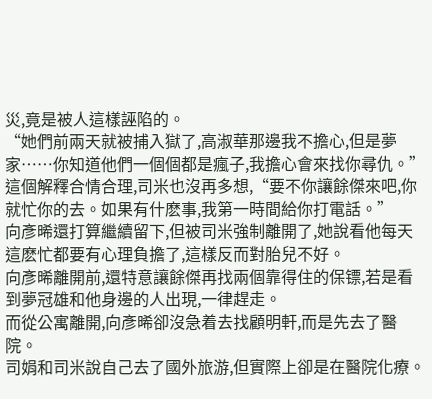災,竟是被人這樣誣陷的。
“她們前兩天就被捕入獄了,高淑華那邊我不擔心,但是夢家……你知道他們一個個都是瘋子,我擔心會來找你尋仇。”
這個解釋合情合理,司米也沒再多想,“要不你讓餘傑來吧,你就忙你的去。如果有什麽事,我第一時間給你打電話。”
向彥晞還打算繼續留下,但被司米強制離開了,她說看他每天這麽忙都要有心理負擔了,這樣反而對胎兒不好。
向彥晞離開前,還特意讓餘傑再找兩個靠得住的保镖,若是看到夢冠雄和他身邊的人出現,一律趕走。
而從公寓離開,向彥晞卻沒急着去找顧明軒,而是先去了醫院。
司娟和司米說自己去了國外旅游,但實際上卻是在醫院化療。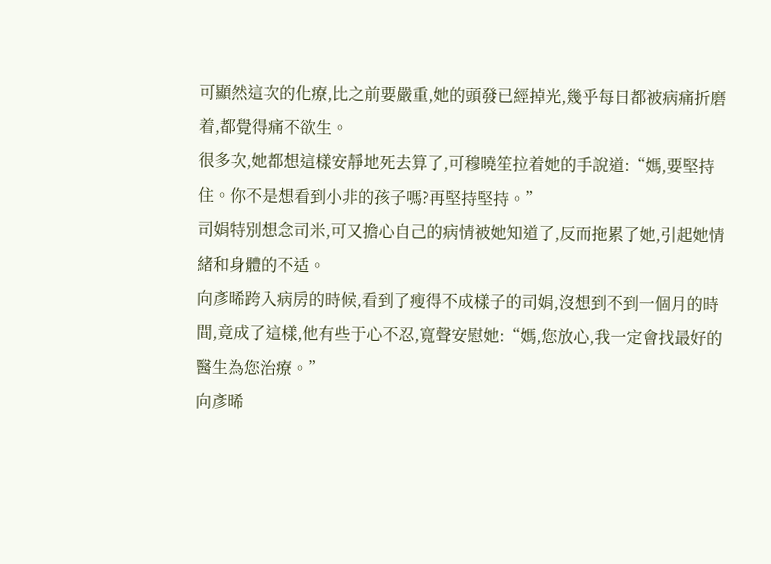可顯然這次的化療,比之前要嚴重,她的頭發已經掉光,幾乎每日都被病痛折磨着,都覺得痛不欲生。
很多次,她都想這樣安靜地死去算了,可穆曉笙拉着她的手說道:“媽,要堅持住。你不是想看到小非的孩子嗎?再堅持堅持。”
司娟特別想念司米,可又擔心自己的病情被她知道了,反而拖累了她,引起她情緒和身體的不适。
向彥晞跨入病房的時候,看到了瘦得不成樣子的司娟,沒想到不到一個月的時間,竟成了這樣,他有些于心不忍,寬聲安慰她:“媽,您放心,我一定會找最好的醫生為您治療。”
向彥晞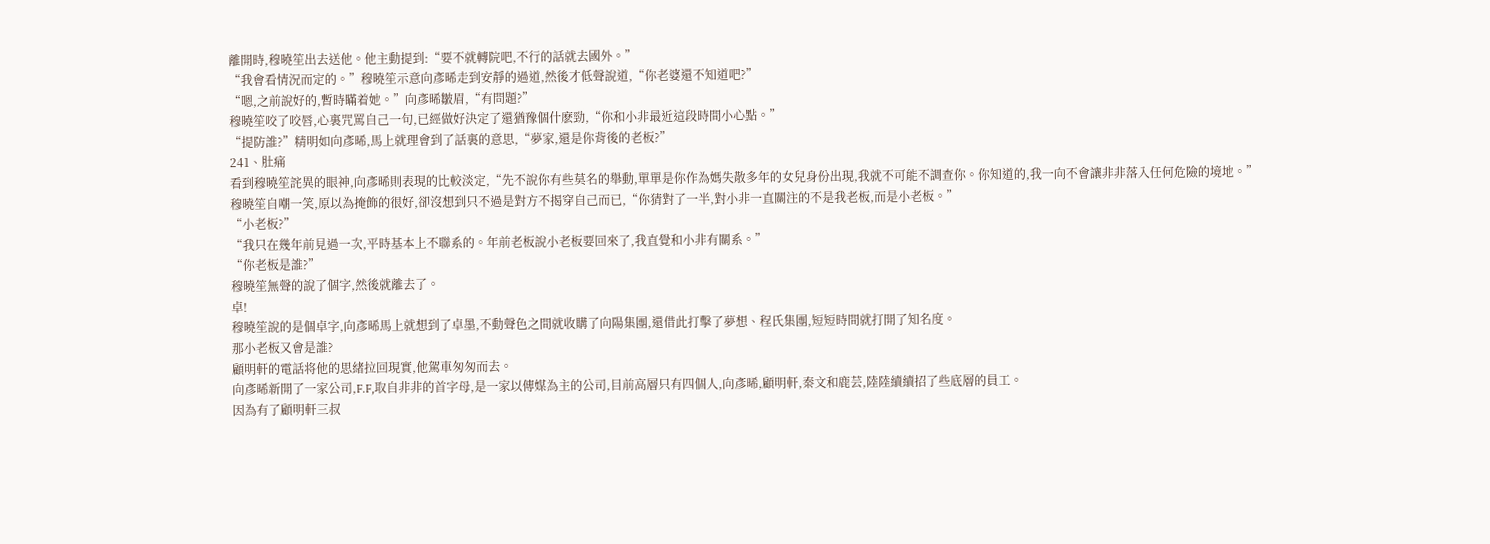離開時,穆曉笙出去送他。他主動提到:“要不就轉院吧,不行的話就去國外。”
“我會看情況而定的。”穆曉笙示意向彥晞走到安靜的過道,然後才低聲說道,“你老婆還不知道吧?”
“嗯,之前說好的,暫時瞞着她。”向彥晞皺眉,“有問題?”
穆曉笙咬了咬唇,心裏咒罵自己一句,已經做好決定了還猶豫個什麽勁,“你和小非最近這段時間小心點。”
“提防誰?”精明如向彥晞,馬上就理會到了話裏的意思,“夢家,還是你背後的老板?”
241、肚痛
看到穆曉笙詫異的眼神,向彥晞則表現的比較淡定,“先不說你有些莫名的舉動,單單是你作為媽失散多年的女兒身份出現,我就不可能不調查你。你知道的,我一向不會讓非非落入任何危險的境地。”
穆曉笙自嘲一笑,原以為掩飾的很好,卻沒想到只不過是對方不揭穿自己而已,“你猜對了一半,對小非一直關注的不是我老板,而是小老板。”
“小老板?”
“我只在幾年前見過一次,平時基本上不聯系的。年前老板說小老板要回來了,我直覺和小非有關系。”
“你老板是誰?”
穆曉笙無聲的說了個字,然後就離去了。
卓!
穆曉笙說的是個卓字,向彥晞馬上就想到了卓墨,不動聲色之間就收購了向陽集團,還借此打擊了夢想、程氏集團,短短時間就打開了知名度。
那小老板又會是誰?
顧明軒的電話将他的思緒拉回現實,他駕車匆匆而去。
向彥晞新開了一家公司,F.F,取自非非的首字母,是一家以傳媒為主的公司,目前高層只有四個人,向彥晞,顧明軒,秦文和鹿芸,陸陸續續招了些底層的員工。
因為有了顧明軒三叔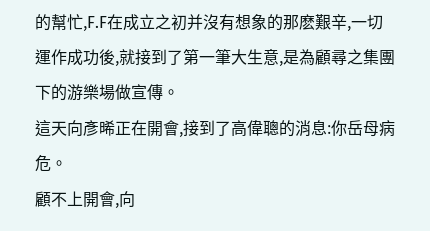的幫忙,F.F在成立之初并沒有想象的那麽艱辛,一切運作成功後,就接到了第一筆大生意,是為顧尋之集團下的游樂場做宣傳。
這天向彥晞正在開會,接到了高偉聰的消息:你岳母病危。
顧不上開會,向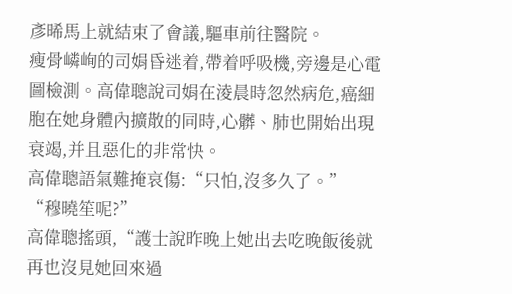彥晞馬上就結束了會議,驅車前往醫院。
瘦骨嶙峋的司娟昏迷着,帶着呼吸機,旁邊是心電圖檢測。高偉聰說司娟在淩晨時忽然病危,癌細胞在她身體內擴散的同時,心髒、肺也開始出現衰竭,并且惡化的非常快。
高偉聰語氣難掩哀傷:“只怕,沒多久了。”
“穆曉笙呢?”
高偉聰搖頭,“護士說昨晚上她出去吃晚飯後就再也沒見她回來過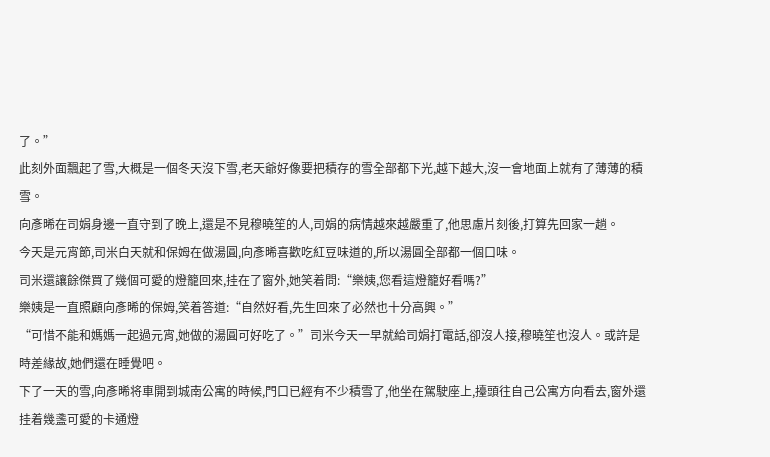了。”
此刻外面飄起了雪,大概是一個冬天沒下雪,老天爺好像要把積存的雪全部都下光,越下越大,沒一會地面上就有了薄薄的積雪。
向彥晞在司娟身邊一直守到了晚上,還是不見穆曉笙的人,司娟的病情越來越嚴重了,他思慮片刻後,打算先回家一趟。
今天是元宵節,司米白天就和保姆在做湯圓,向彥晞喜歡吃紅豆味道的,所以湯圓全部都一個口味。
司米還讓餘傑買了幾個可愛的燈籠回來,挂在了窗外,她笑着問:“樂姨,您看這燈籠好看嗎?”
樂姨是一直照顧向彥晞的保姆,笑着答道:“自然好看,先生回來了必然也十分高興。”
“可惜不能和媽媽一起過元宵,她做的湯圓可好吃了。”司米今天一早就給司娟打電話,卻沒人接,穆曉笙也沒人。或許是時差緣故,她們還在睡覺吧。
下了一天的雪,向彥晞将車開到城南公寓的時候,門口已經有不少積雪了,他坐在駕駛座上,擡頭往自己公寓方向看去,窗外還挂着幾盞可愛的卡通燈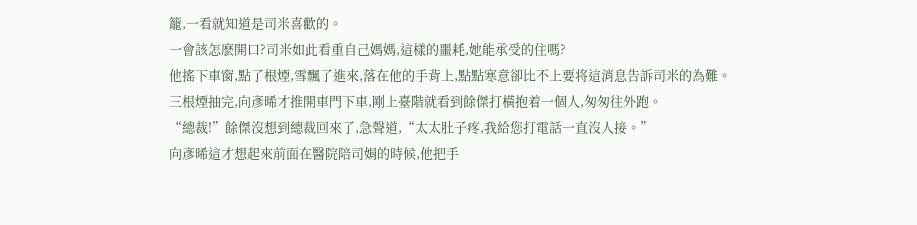籠,一看就知道是司米喜歡的。
一會該怎麽開口?司米如此看重自己媽媽,這樣的噩耗,她能承受的住嗎?
他搖下車窗,點了根煙,雪飄了進來,落在他的手背上,點點寒意卻比不上要将這消息告訴司米的為難。
三根煙抽完,向彥晞才推開車門下車,剛上臺階就看到餘傑打橫抱着一個人,匆匆往外跑。
“總裁!”餘傑沒想到總裁回來了,急聲道,“太太肚子疼,我給您打電話一直沒人接。”
向彥晞這才想起來前面在醫院陪司娟的時候,他把手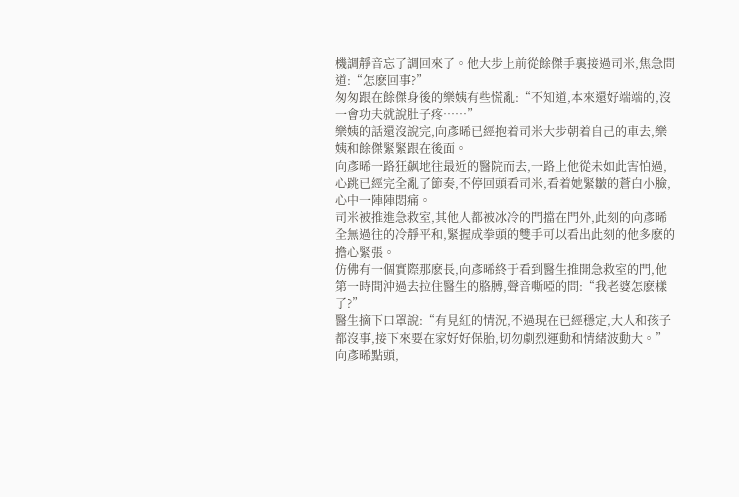機調靜音忘了調回來了。他大步上前從餘傑手裏接過司米,焦急問道:“怎麽回事?”
匆匆跟在餘傑身後的樂姨有些慌亂:“不知道,本來還好端端的,沒一會功夫就說肚子疼……”
樂姨的話還沒說完,向彥晞已經抱着司米大步朝着自己的車去,樂姨和餘傑緊緊跟在後面。
向彥晞一路狂飙地往最近的醫院而去,一路上他從未如此害怕過,心跳已經完全亂了節奏,不停回頭看司米,看着她緊皺的蒼白小臉,心中一陣陣悶痛。
司米被推進急救室,其他人都被冰冷的門擋在門外,此刻的向彥晞全無過往的冷靜平和,緊握成拳頭的雙手可以看出此刻的他多麽的擔心緊張。
仿佛有一個實際那麽長,向彥晞終于看到醫生推開急救室的門,他第一時間沖過去拉住醫生的胳膊,聲音嘶啞的問:“我老婆怎麽樣了?”
醫生摘下口罩說:“有見紅的情況,不過現在已經穩定,大人和孩子都沒事,接下來要在家好好保胎,切勿劇烈運動和情緒波動大。”
向彥晞點頭,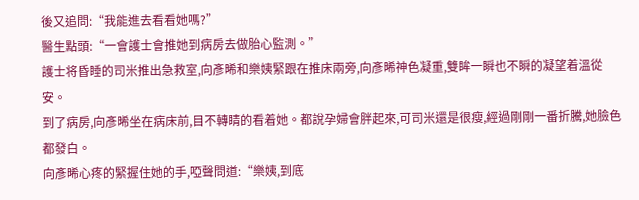後又追問:“我能進去看看她嗎?”
醫生點頭:“一會護士會推她到病房去做胎心監測。”
護士将昏睡的司米推出急救室,向彥晞和樂姨緊跟在推床兩旁,向彥晞神色凝重,雙眸一瞬也不瞬的凝望着溫從安。
到了病房,向彥晞坐在病床前,目不轉睛的看着她。都說孕婦會胖起來,可司米還是很瘦,經過剛剛一番折騰,她臉色都發白。
向彥晞心疼的緊握住她的手,啞聲問道:“樂姨,到底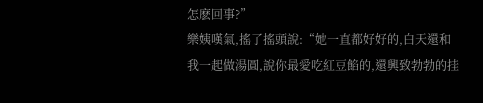怎麽回事?”
樂姨嘆氣,搖了搖頭說:“她一直都好好的,白天還和我一起做湯圓,說你最愛吃紅豆餡的,還興致勃勃的挂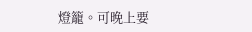燈籠。可晚上要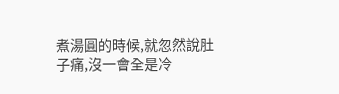煮湯圓的時候,就忽然說肚子痛,沒一會全是冷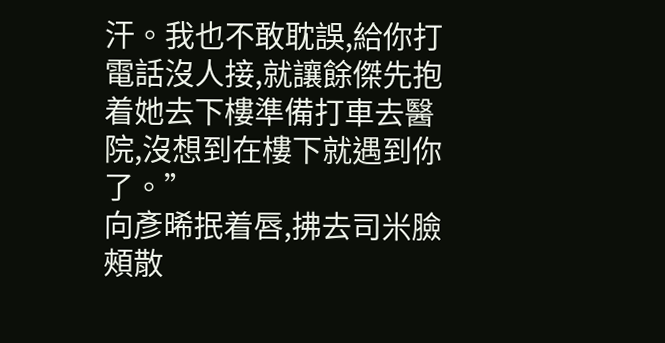汗。我也不敢耽誤,給你打電話沒人接,就讓餘傑先抱着她去下樓準備打車去醫院,沒想到在樓下就遇到你了。”
向彥晞抿着唇,拂去司米臉頰散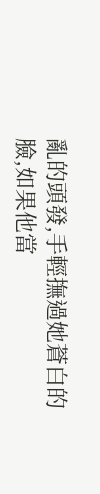亂的頭發,手輕撫過她蒼白的臉,如果他當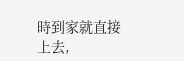時到家就直接上去,